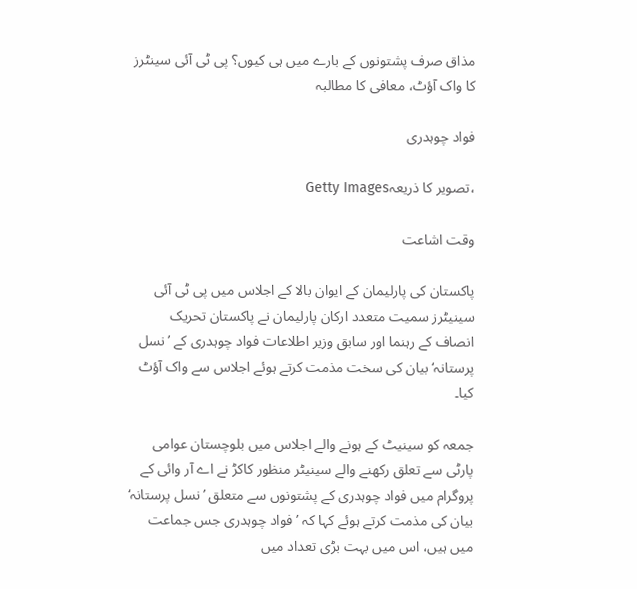مذاق صرف پشتونوں کے بارے میں ہی کیوں؟ پی ٹی آئی سینٹرز کا واک آؤٹ، معافی کا مطالبہ

فواد چوہدری

،تصویر کا ذریعہGetty Images

وقت اشاعت

پاکستان کی پارلیمان کے ایوان بالا کے اجلاس میں پی ٹی آئی سینیٹرز سمیت متعدد ارکان پارلیمان نے پاکستان تحریک انصاف کے رہنما اور سابق وزیر اطلاعات فواد چوہدری کے ’نسل پرستانہ‘ بیان کی سخت مذمت کرتے ہوئے اجلاس سے واک آؤٹ کیا۔

جمعہ کو سینیٹ کے ہونے والے اجلاس میں بلوچستان عوامی پارٹی سے تعلق رکھنے والے سینیٹر منظور کاکڑ نے اے آر وائی کے پروگرام میں فواد چوہدری کے پشتونوں سے متعلق ’نسل پرستانہ‘ بیان کی مذمت کرتے ہوئے کہا کہ ’فواد چوہدری جس جماعت میں ہیں، اس میں بہت بڑی تعداد میں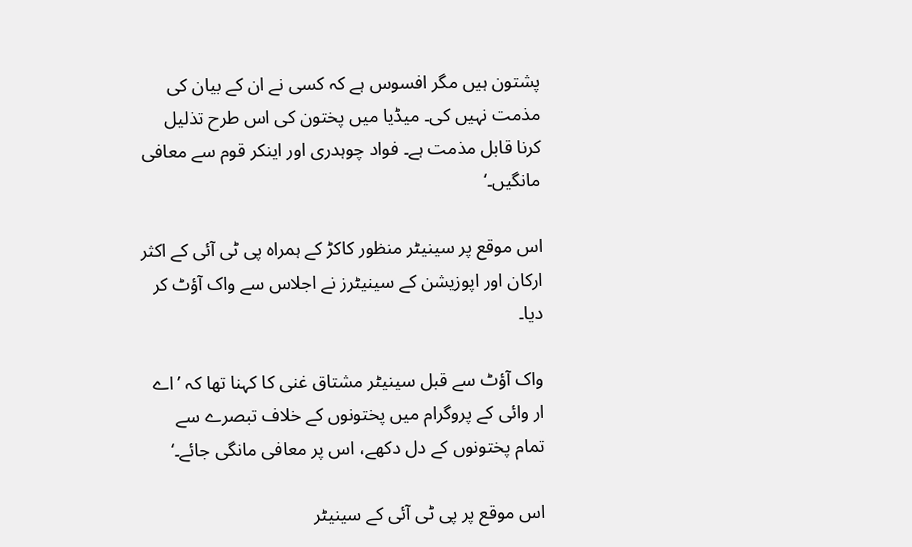پشتون ہیں مگر افسوس ہے کہ کسی نے ان کے بیان کی مذمت نہیں کی۔ میڈیا میں پختون کی اس طرح تذلیل کرنا قابل مذمت ہے۔ فواد چوہدری اور اینکر قوم سے معافی مانگیں۔‘

اس موقع پر سینیٹر منظور کاکڑ کے ہمراہ پی ٹی آئی کے اکثر ارکان اور اپوزیشن کے سینیٹرز نے اجلاس سے واک آؤٹ کر دیا۔

واک آؤٹ سے قبل سینیٹر مشتاق غنی کا کہنا تھا کہ ’اے ار وائی کے پروگرام میں پختونوں کے خلاف تبصرے سے تمام پختونوں کے دل دکھے، اس پر معافی مانگی جائے۔‘

اس موقع پر پی ٹی آئی کے سینیٹر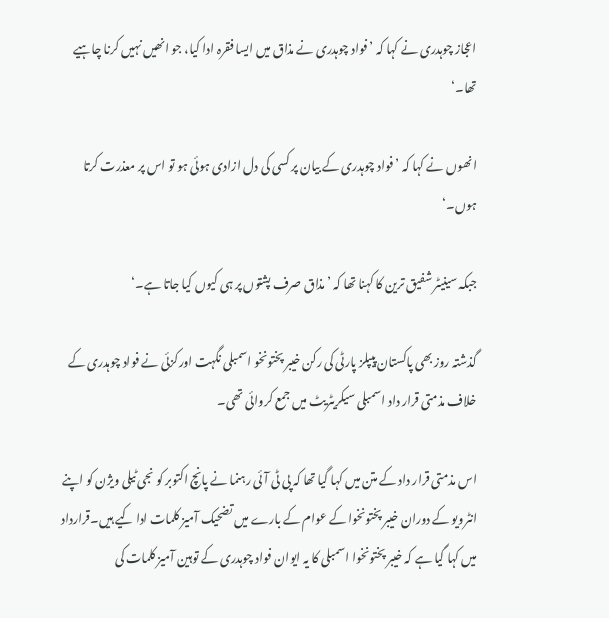اعجاز چوہدری نے کہا کہ ’فواد چوہدری نے مذاق میں ایسا فقرہ ادا کیا، جو انھیں نہیں کرنا چاہیے تھا۔‘

انھوں نے کہا کہ ’فواد چوہدری کے بیان پر کسی کی دل ازادی ہوئی ہو تو اس پر معذرت کرتا ہوں۔‘

جبکہ سینیٹر شفیق ترین کا کہنا تھا کہ ’مذاق صرف پشتوں پر ہی کیوں کیا جاتا ہے۔‘

گذشتہ روز بھی پاکستان پیپلز پارٹی کی رکن خیبر پختونخو اسمبلی نگہت اورکزئی نے فواد چوہدری کے خلاف مذمتی قرار داد اسمبلی سیکریٹریٹ میں جمع کروائی تھی۔

اس مذمتی قرار داد کے متن میں کہا گیا تھا کہ پی ٹی آئی رہنما نے پانچ اکتوبر کو نجی ٹیلی ویژن کو اپنے انٹرویو کے دوران خیبر پختونخوا کے عوام کے بارے میں تضحیک آمیز کلمات ادا کیے ہیں۔قرارداد میں کہا گیا ہے کہ خیبر پختونخوا اسمبلی کا یہ ایوان فواد چوہدری کے توہین آمیز کلمات کی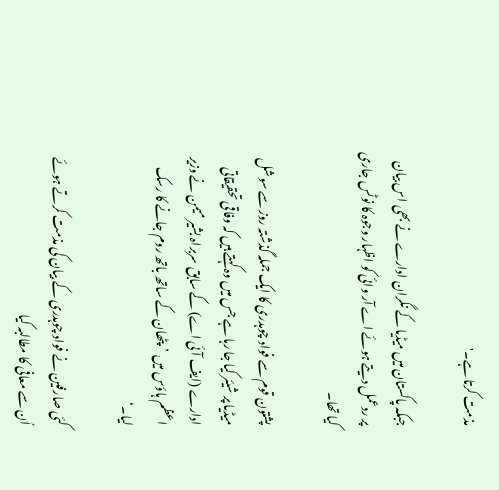مذمت کرتا ہے۔'

جبکہ پاکستان میں میڈیا کے نگران ادارے نے بھی اس بیان پر ردعمل دیتے ہوئے اے آر وائی کو اظہار وجوہ کا نوٹس جاری کیا تھا۔

پشتون قوم سے فواد چوہدری کا ایک جملہ گذشتہ روز سے سوشل میڈیا پر شیئر کیا جا رہا ہے جس میں وہ کہتے ہیں کہ وفاقی تحقیقاتی ادارے (ایف آئی اے) کے سابق سربراہ بشیر میمن نے وزیر اعظم ہاؤس میں ’پٹھان کے ساتھ باتھ روم جانے کا رسک لیا۔‘

کئی صارفین نے فواد چوہدری کے بیان کی مذمت کرتے ہوئے اُن سے معافی کا مطالبہ کیا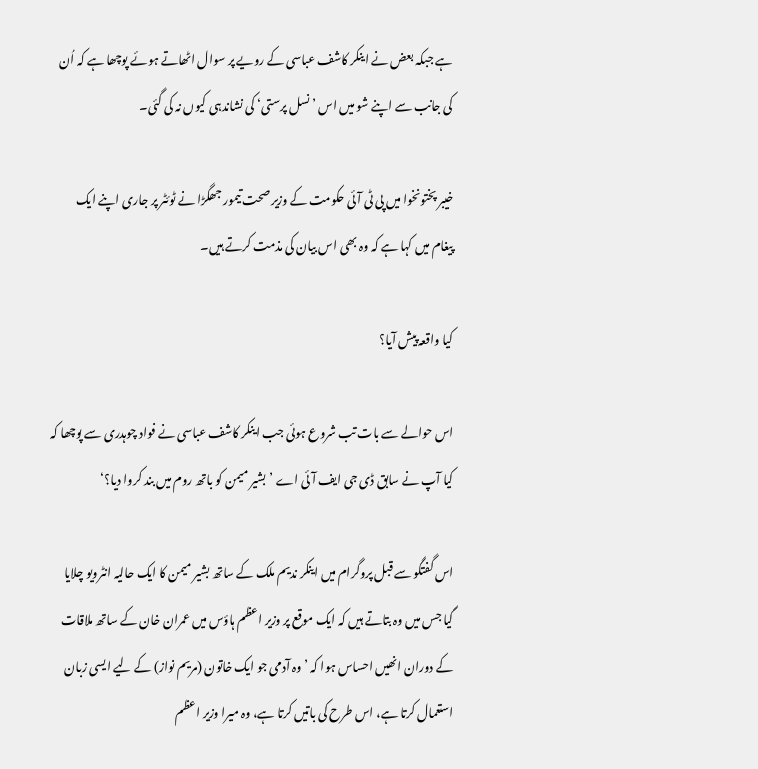ہے جبکہ بعض نے اینکر کاشف عباسی کے رویے پر سوال اٹھاتے ہوئے پوچھا ہے کہ اُن کی جانب سے اپنے شو میں اس ’نسل پرستی‘ کی نشاندہی کیوں نہ کی گئی۔

خیبر پختونخوا میں پی ٹی آئی حکومت کے وزیر صحت تیمور جھگڑا نے ٹوئٹر پر جاری اپنے ایک پیغام میں کہا ہے کہ وہ بھی اس بیان کی مذمت کرتے ہیں۔

کیا واقعہ پیش آیا؟

اس حوالے سے بات تب شروع ہوئی جب اینکر کاشف عباسی نے فواد چوہدری سے پوچھا کہ کیا آپ نے سابق ڈی جی ایف آئی اے ’بشیر میمن کو باتھ روم میں بند کروا دیا؟‘

اس گفتگو سے قبل پروگرام میں اینکر ندیم ملک کے ساتھ بشیر میمن کا ایک حالیہ انٹرویو چلایا گیا جس میں وہ بتاتے ہیں کہ ایک موقع پر وزیر اعظم ہاؤس میں عمران خان کے ساتھ ملاقات کے دوران انھیں احساس ہوا کہ ’وہ آدمی جو ایک خاتون (مریم نواز) کے لیے ایسی زبان استعمال کرتا ہے، اس طرح کی باتیں کرتا ہے، وہ میرا وزیر اعظم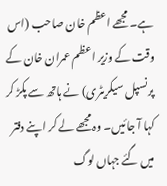ہے۔ مجھے اعظم خان صاحب (اس وقت کے وزیر اعظم عمران خان کے پرنسپل سیکریٹری) نے ہاتھ سے پکڑ کر کہا آ جائیں۔ وہ مجھے لے کر اپنے دفتر میں گئے جہاں لوگ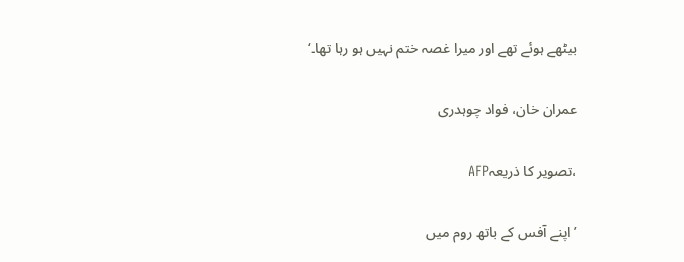بیٹھے ہوئے تھے اور میرا غصہ ختم نہیں ہو رہا تھا۔‘

عمران خان، فواد چوہدری

،تصویر کا ذریعہAFP

’اپنے آفس کے باتھ روم میں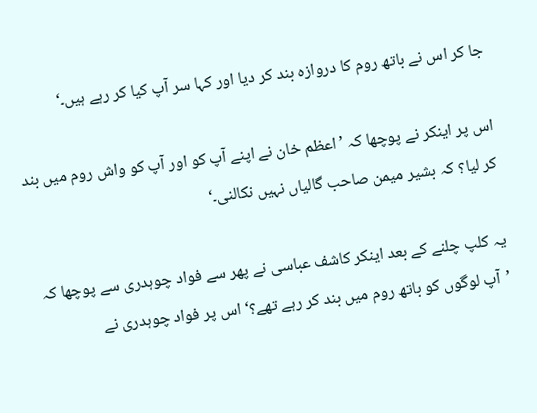جا کر اس نے باتھ روم کا دروازہ بند کر دیا اور کہا سر آپ کیا کر رہے ہیں۔‘

اس پر اینکر نے پوچھا کہ ’اعظم خان نے اپنے آپ کو اور آپ کو واش روم میں بند کر لیا؟ کہ بشیر میمن صاحب گالیاں نہیں نکالنی۔‘

یہ کلپ چلنے کے بعد اینکر کاشف عباسی نے پھر سے فواد چوہدری سے پوچھا کہ ’آپ لوگوں کو باتھ روم میں بند کر رہے تھے؟‘ اس پر فواد چوہدری نے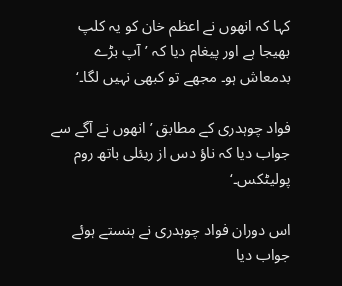کہا کہ انھوں نے اعظم خان کو یہ کلپ بھیجا ہے اور پیغام دیا کہ ’آپ بڑے بدمعاش ہو۔ مجھے تو کبھی نہیں لگا۔‘

فواد چوہدری کے مطابق ’انھوں نے آگے سے جواب دیا کہ ناؤ دس از ریئلی باتھ روم پولیٹکس۔‘

اس دوران فواد چوہدری نے ہنستے ہوئے جواب دیا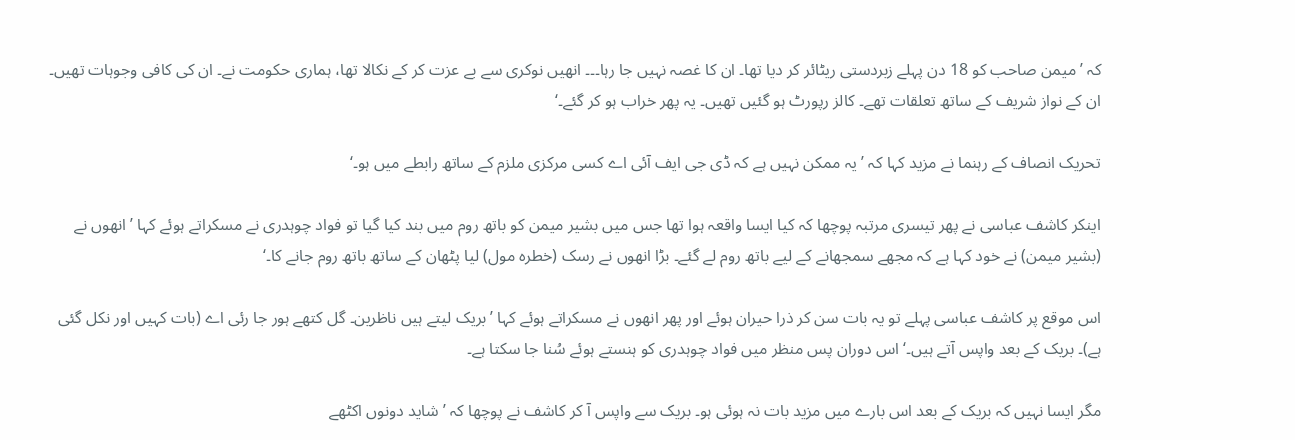کہ ’میمن صاحب کو 18 دن پہلے زبردستی ریٹائر کر دیا تھا۔ ان کا غصہ نہیں جا رہا۔۔۔ انھیں نوکری سے بے عزت کر کے نکالا تھا، ہماری حکومت نے۔ ان کی کافی وجوہات تھیں۔ ان کے نواز شریف کے ساتھ تعلقات تھے۔ کالز رپورٹ ہو گئیں تھیں۔ یہ پھر خراب ہو کر گئے۔‘

تحریک انصاف کے رہنما نے مزید کہا کہ ’یہ ممکن نہیں ہے کہ ڈی جی ایف آئی اے کسی مرکزی ملزم کے ساتھ رابطے میں ہو۔‘

اینکر کاشف عباسی نے پھر تیسری مرتبہ پوچھا کہ کیا ایسا واقعہ ہوا تھا جس میں بشیر میمن کو باتھ روم میں بند کیا گیا تو فواد چوہدری نے مسکراتے ہوئے کہا ’انھوں نے (بشیر میمن) نے خود کہا ہے کہ مجھے سمجھانے کے لیے باتھ روم لے گئے۔ بڑا انھوں نے رسک (خطرہ مول) لیا پٹھان کے ساتھ باتھ روم جانے کا۔‘

اس موقع پر کاشف عباسی پہلے تو یہ بات سن کر ذرا حیران ہوئے اور پھر انھوں نے مسکراتے ہوئے کہا ’بریک لیتے ہیں ناظرین۔ گل کتھے ہور جا رئی اے (بات کہیں اور نکل گئی ہے)۔ بریک کے بعد واپس آتے ہیں۔‘ اس دوران پس منظر میں فواد چوہدری کو ہنستے ہوئے سُنا جا سکتا ہے۔

مگر ایسا نہیں کہ بریک کے بعد اس بارے میں مزید بات نہ ہوئی ہو۔ بریک سے واپس آ کر کاشف نے پوچھا کہ ’شاید دونوں اکٹھے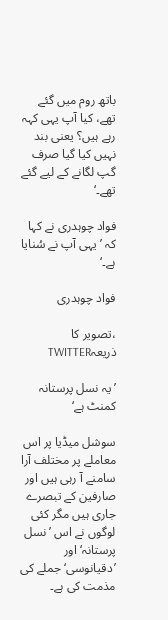باتھ روم میں گئے تھے، کیا آپ یہی کہہ رہے ہیں؟ یعنی بند نہیں کیا گیا صرف گپ لگانے کے لیے گئے تھے۔‘

فواد چوہدری نے کہا کہ ’یہی آپ نے سُنایا ہے۔‘

فواد چوہدری

،تصویر کا ذریعہTWITTER

’یہ نسل پرستانہ کمنٹ ہے‘

سوشل میڈیا پر اس معاملے پر مختلف آرا سامنے آ رہی ہیں اور صارفین کے تبصرے جاری ہیں مگر کئی لوگوں نے اس ’نسل پرستانہ‘ اور ’دقیانوسی‘ جملے کی مذمت کی ہے۔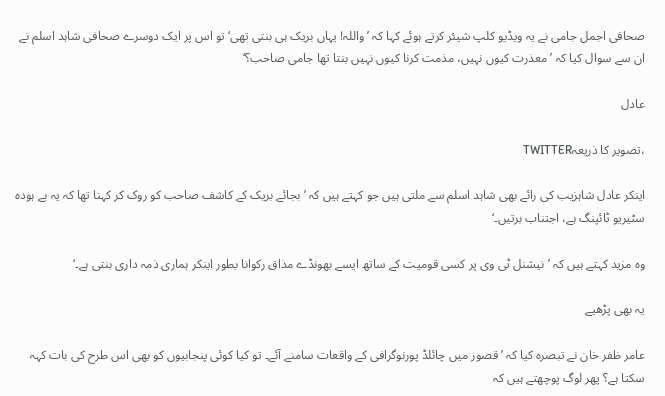صحافی اجمل جامی نے یہ ویڈیو کلپ شیئر کرتے ہوئے کہا کہ ’واللہ! یہاں بریک ہی بنتی تھی‘ تو اس پر ایک دوسرے صحافی شاہد اسلم نے ان سے سوال کیا کہ ’معذرت کیوں نہیں، مذمت کرنا کیوں نہیں بنتا تھا جامی صاحب؟‘

عادل

،تصویر کا ذریعہTWITTER

اینکر عادل شاہزیب کی رائے بھی شاہد اسلم سے ملتی ہیں جو کہتے ہیں کہ ’بجائے بریک کے کاشف صاحب کو روک کر کہنا تھا کہ یہ بے ہودہ سٹیریو ٹائپنگ ہے، اجتناب برتیں۔‘

وہ مزید کہتے ہیں کہ ’نیشنل ٹی وی پر کسی قومیت کے ساتھ ایسے بھونڈے مذاق رکوانا بطور اینکر ہماری ذمہ داری بنتی ہے۔‘

یہ بھی پڑھیے

عامر ظفر خان نے تبصرہ کیا کہ ’قصور میں چائلڈ پورنوگرافی کے واقعات سامنے آئے۔ تو کیا کوئی پنجابیوں کو بھی اس طرح کی بات کہہ سکتا ہے؟ پھر لوگ پوچھتے ہیں کہ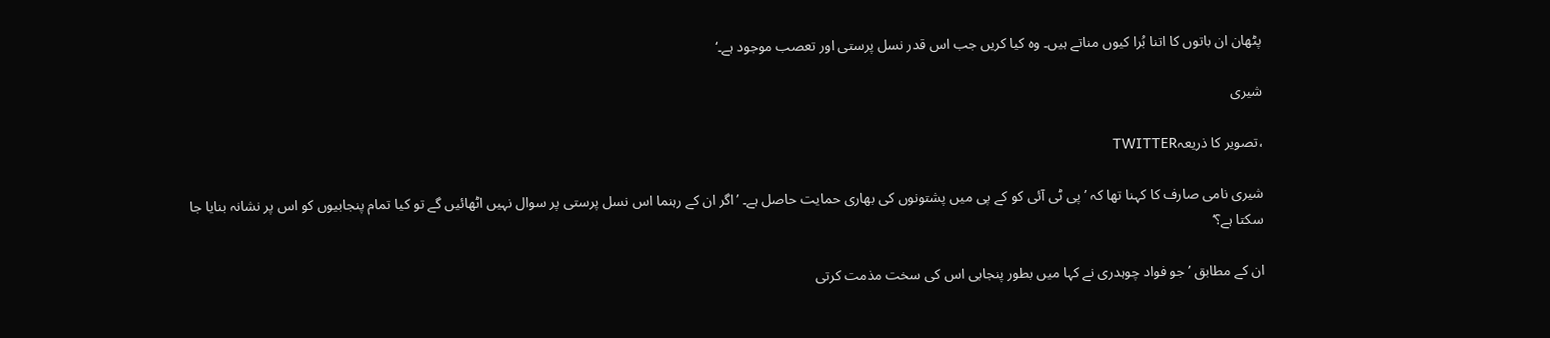پٹھان ان باتوں کا اتنا بُرا کیوں مناتے ہیں۔ وہ کیا کریں جب اس قدر نسل پرستی اور تعصب موجود ہے۔‘

شیری

،تصویر کا ذریعہTWITTER

شیری نامی صارف کا کہنا تھا کہ ’پی ٹی آئی کو کے پی میں پشتونوں کی بھاری حمایت حاصل ہے۔ ’اگر ان کے رہنما اس نسل پرستی پر سوال نہیں اٹھائیں گے تو کیا تمام پنجابیوں کو اس پر نشانہ بنایا جا سکتا ہے؟‘

ان کے مطابق ’جو فواد چوہدری نے کہا میں بطور پنجابی اس کی سخت مذمت کرتی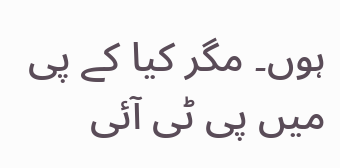ہوں۔ مگر کیا کے پی میں پی ٹی آئی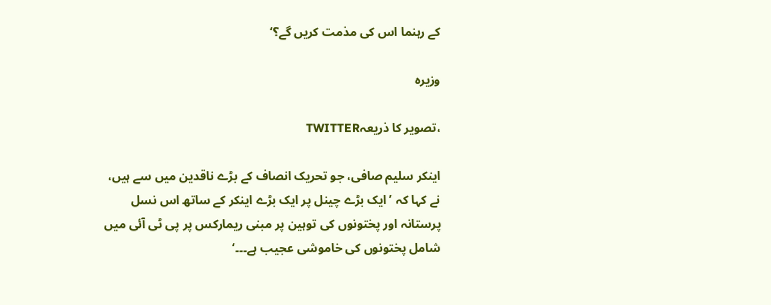کے رہنما اس کی مذمت کریں گے؟‘

وزیرہ

،تصویر کا ذریعہTWITTER

اینکر سلیم صافی، جو تحریک انصاف کے بڑے ناقدین میں سے ہیں، نے کہا کہ ’ایک بڑے چینل پر ایک بڑے اینکر کے ساتھ اس نسل پرستانہ اور پختونوں کی توہین پر مبنی ریمارکس پر پی ٹی آئی میں شامل پختونوں کی خاموشی عجیب ہے۔۔۔‘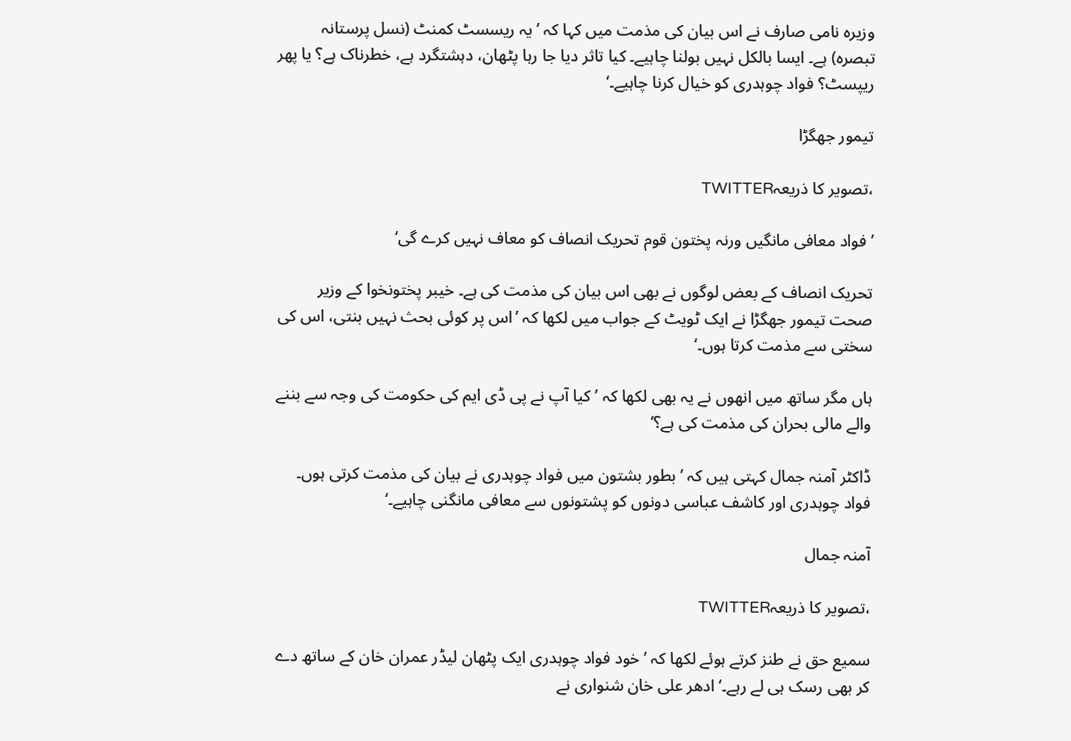وزیرہ نامی صارف نے اس بیان کی مذمت میں کہا کہ ’یہ ریسسٹ کمنٹ (نسل پرستانہ تبصرہ) ہے۔ ایسا بالکل نہیں بولنا چاہیے۔ کیا تاثر دیا جا رہا پٹھان، دہشتگرد ہے، خطرناک ہے؟ یا پھر ریپسٹ؟ فواد چوہدری کو خیال کرنا چاہیے۔‘

تیمور جھگڑا

،تصویر کا ذریعہTWITTER

’فواد معافی مانگیں ورنہ پختون قوم تحریک انصاف کو معاف نہیں کرے گی‘

تحریک انصاف کے بعض لوگوں نے بھی اس بیان کی مذمت کی ہے۔ خیبر پختونخوا کے وزیر صحت تیمور جھگڑا نے ایک ٹویٹ کے جواب میں لکھا کہ ’اس پر کوئی بحث نہیں بنتی، اس کی سختی سے مذمت کرتا ہوں۔‘

ہاں مگر ساتھ میں انھوں نے یہ بھی لکھا کہ ’کیا آپ نے پی ڈی ایم کی حکومت کی وجہ سے بننے والے مالی بحران کی مذمت کی ہے؟‘

ڈاکٹر آمنہ جمال کہتی ہیں کہ ’بطور بشتون میں فواد چوہدری نے بیان کی مذمت کرتی ہوں۔ فواد چوہدری اور کاشف عباسی دونوں کو پشتونوں سے معافی مانگنی چاہیے۔‘

آمنہ جمال

،تصویر کا ذریعہTWITTER

سمیع حق نے طنز کرتے ہوئے لکھا کہ ’خود فواد چوہدری ایک پٹھان لیڈر عمران خان کے ساتھ دے کر بھی رسک ہی لے رہے۔‘ ادھر علی خان شنواری نے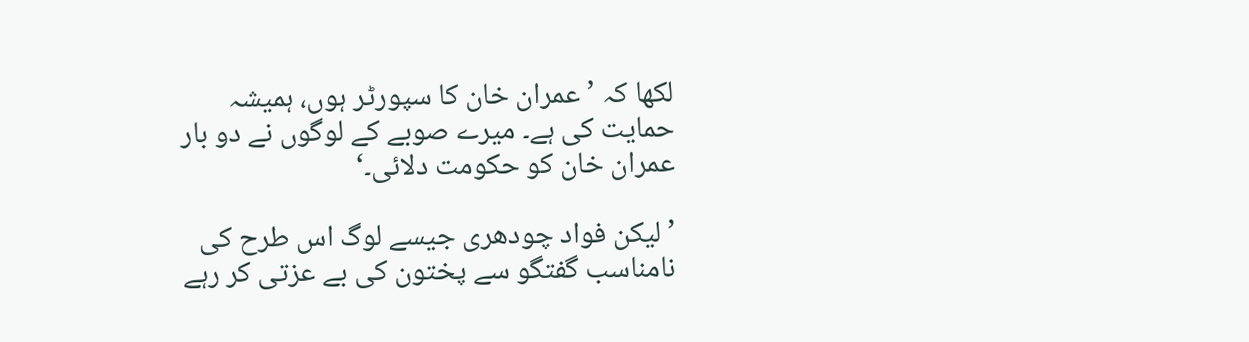لکھا کہ ’عمران خان کا سپورٹر ہوں، ہمیشہ حمایت کی ہے۔ میرے صوبے کے لوگوں نے دو بار عمران خان کو حکومت دلائی۔‘

’لیکن فواد چودھری جیسے لوگ اس طرح کی نامناسب گفتگو سے پختون کی بے عزتی کر رہے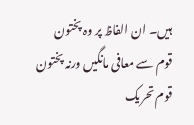ہیں۔ ان الفاظ پر وہ پختون قوم سے معافی مانگیں ورنہ پختون قوم تحریک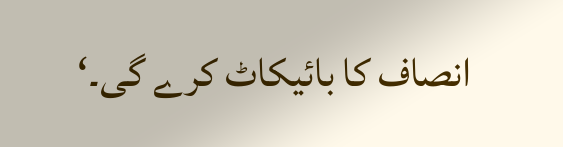انصاف کا بائیکاٹ کرے گی۔‘